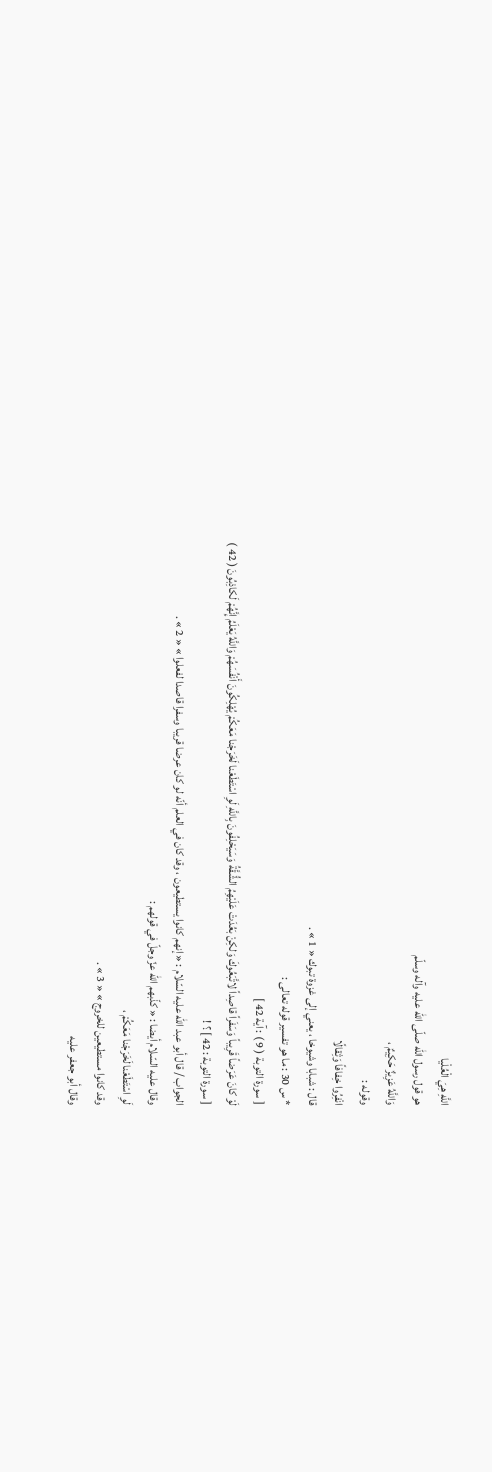اللَّهِ هِيَ الْعُلْيا
هو قول رسول اللّه صلّى اللّه عليه وآله وسلّم
وَاللَّهُ عَزِيزٌ حَكِيمٌ ،
وقوله :
انْفِرُوا خِفافاً وَثِقالًا
قال : شبابا وشيوخا ، يعني إلى غزوة تبوك « 1 » .
* س 30 : ما هو تفسير قوله تعالى :
[ سورة التوبة ( 9 ) : آية 42 ]
لَوْ كانَ عَرَضاً قَرِيباً وَسَفَراً قاصِداً لاتَّبَعُوكَ وَلكِنْ بَعُدَتْ عَلَيْهِمُ الشُّقَّةُ وَسَيَحْلِفُونَ بِاللَّهِ لَوِ اسْتَطَعْنا لَخَرَجْنا مَعَكُمْ يُهْلِكُونَ أَنْفُسَهُمْ وَاللَّهُ يَعْلَمُ إِنَّهُمْ لَكاذِبُونَ ( 42 )
[ سورة التوبة : 42 ] ؟ !
الجواب / قال أبو عبد اللّه عليه السّلام : « إنهم كانوا يستطيعون ، وقد كان في العلم أنّه لو كان عرضا قريبا وسفرا قاصدا لفعلوا » « 2 » .
وقال عليه السّلام أيضا : « كذّبهم اللّه عزّ وجلّ في قولهم :
لَوِ اسْتَطَعْنا لَخَرَجْنا مَعَكُمْ ،
وقد كانوا مستطيعين للخروج » « 3 » .
وقال أبو جعفر عليه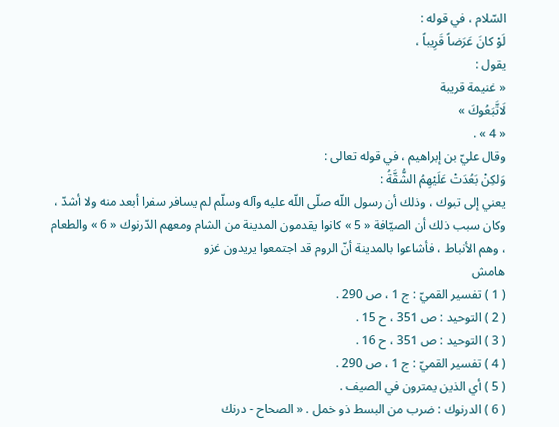السّلام ، في قوله :
لَوْ كانَ عَرَضاً قَرِيباً ،
يقول :
« غنيمة قريبة
لَاتَّبَعُوكَ »
« 4 » .
وقال عليّ بن إبراهيم ، في قوله تعالى :
وَلكِنْ بَعُدَتْ عَلَيْهِمُ الشُّقَّةُ :
يعني إلى تبوك ، وذلك أن رسول اللّه صلّى اللّه عليه وآله وسلّم لم يسافر سفرا أبعد منه ولا أشدّ ، وكان سبب ذلك أن الصيّافة « 5 » كانوا يقدمون المدينة من الشام ومعهم الدّرنوك « 6 » والطعام ، وهم الأنباط ، فأشاعوا بالمدينة أنّ الروم قد اجتمعوا يريدون غزو
هامش
( 1 ) تفسير القميّ : ج 1 ، ص 290 .
( 2 ) التوحيد : ص 351 ، ح 15 .
( 3 ) التوحيد : ص 351 ، ح 16 .
( 4 ) تفسير القميّ : ج 1 ، ص 290 .
( 5 ) أي الذين يمترون في الصيف .
( 6 ) الدرنوك : ضرب من البسط ذو خمل . « الصحاح - درنك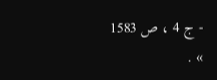- ج 4 ، ص 1583 » .